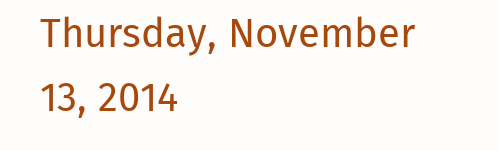Thursday, November 13, 2014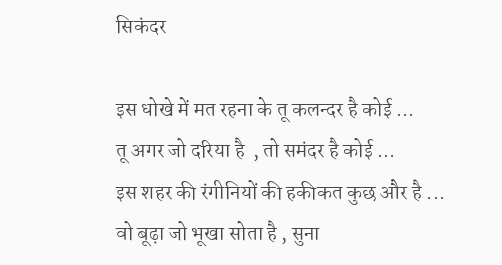सिकंदर

इस धोखे में मत रहना के तू कलन्दर है कोई ...
तू अगर जो दरिया है  , तो समंदर है कोई ...
इस शहर की रंगीनियों की हकीकत कुछ और है ...
वो बूढ़ा जो भूखा सोता है , सुना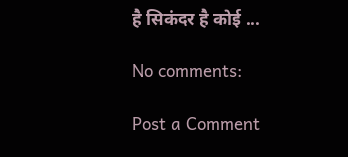है सिकंदर है कोई ...

No comments:

Post a Comment